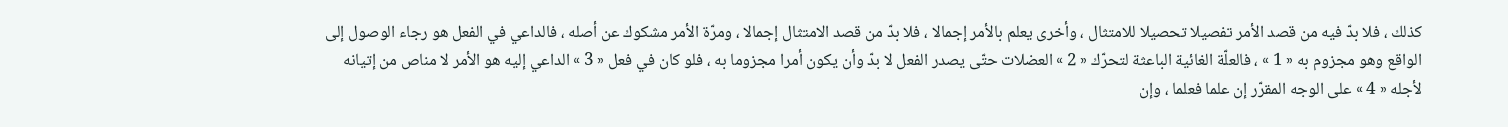كذلك ، فلا بدّ فيه من قصد الأمر تفصيلا تحصيلا للامتثال ، وأخرى يعلم بالأمر إجمالا ، فلا بدّ من قصد الامتثال إجمالا ، ومرّة الأمر مشكوك عن أصله ، فالداعي في الفعل هو رجاء الوصول إلى الواقع وهو مجزوم به « 1 » ، فالعلّة الغائية الباعثة لتحرّك « 2 » العضلات حتّى يصدر الفعل لا بدّ وأن يكون أمرا مجزوما به ، فلو كان في فعل « 3 » الداعي إليه هو الأمر لا مناص من إتيانه لأجله « 4 » على الوجه المقرّر إن علما فعلما ، وإن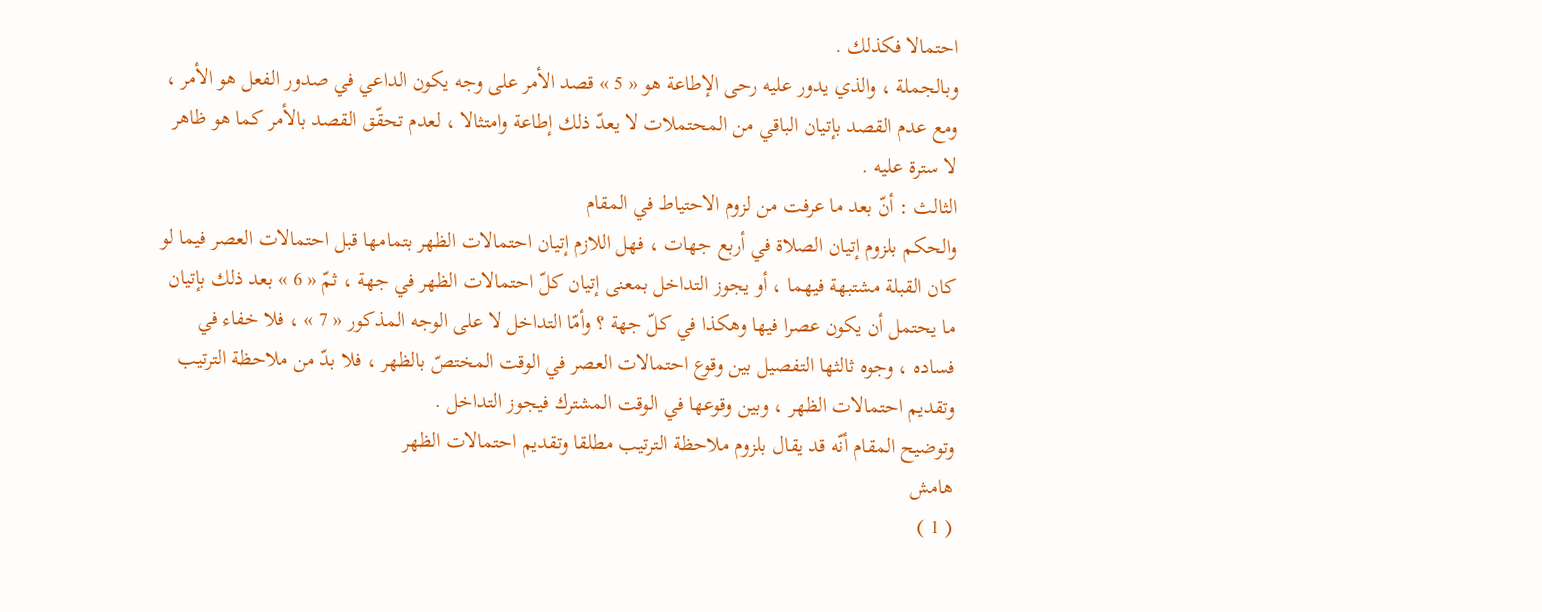احتمالا فكذلك .
وبالجملة ، والذي يدور عليه رحى الإطاعة هو « 5 » قصد الأمر على وجه يكون الداعي في صدور الفعل هو الأمر ، ومع عدم القصد بإتيان الباقي من المحتملات لا يعدّ ذلك إطاعة وامتثالا ، لعدم تحقّق القصد بالأمر كما هو ظاهر لا سترة عليه .
الثالث : أنّ بعد ما عرفت من لزوم الاحتياط في المقام
والحكم بلزوم إتيان الصلاة في أربع جهات ، فهل اللازم إتيان احتمالات الظهر بتمامها قبل احتمالات العصر فيما لو كان القبلة مشتبهة فيهما ، أو يجوز التداخل بمعنى إتيان كلّ احتمالات الظهر في جهة ، ثمّ « 6 » بعد ذلك بإتيان ما يحتمل أن يكون عصرا فيها وهكذا في كلّ جهة ؟ وأمّا التداخل لا على الوجه المذكور « 7 » ، فلا خفاء في فساده ، وجوه ثالثها التفصيل بين وقوع احتمالات العصر في الوقت المختصّ بالظهر ، فلا بدّ من ملاحظة الترتيب وتقديم احتمالات الظهر ، وبين وقوعها في الوقت المشترك فيجوز التداخل .
وتوضيح المقام أنّه قد يقال بلزوم ملاحظة الترتيب مطلقا وتقديم احتمالات الظهر
هامش
( 1 )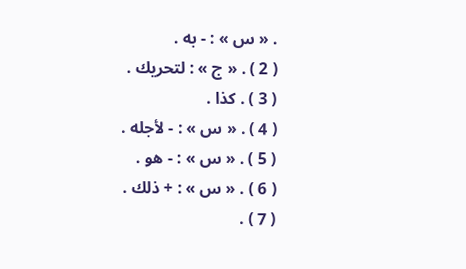. « س » : - به .
( 2 ) . « ج » : لتحريك .
( 3 ) . كذا .
( 4 ) . « س » : - لأجله .
( 5 ) . « س » : - هو .
( 6 ) . « س » : + ذلك .
( 7 ) .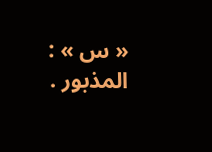« س » : المذبور .